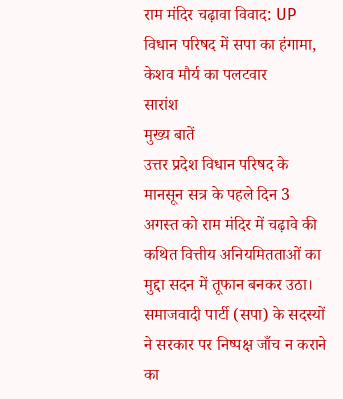राम मंदिर चढ़ावा विवाद: UP विधान परिषद में सपा का हंगामा, केशव मौर्य का पलटवार
सारांश
मुख्य बातें
उत्तर प्रदेश विधान परिषद के मानसून सत्र के पहले दिन 3 अगस्त को राम मंदिर में चढ़ावे की कथित वित्तीय अनियमितताओं का मुद्दा सदन में तूफान बनकर उठा। समाजवादी पार्टी (सपा) के सदस्यों ने सरकार पर निष्पक्ष जाँच न कराने का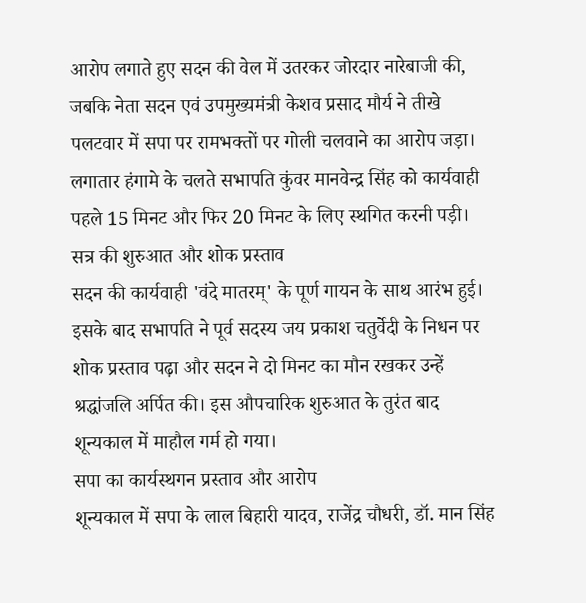आरोप लगाते हुए सदन की वेल में उतरकर जोरदार नारेबाजी की, जबकि नेता सदन एवं उपमुख्यमंत्री केशव प्रसाद मौर्य ने तीखे पलटवार में सपा पर रामभक्तों पर गोली चलवाने का आरोप जड़ा। लगातार हंगामे के चलते सभापति कुंवर मानवेन्द्र सिंह को कार्यवाही पहले 15 मिनट और फिर 20 मिनट के लिए स्थगित करनी पड़ी।
सत्र की शुरुआत और शोक प्रस्ताव
सदन की कार्यवाही 'वंदे मातरम्' के पूर्ण गायन के साथ आरंभ हुई। इसके बाद सभापति ने पूर्व सदस्य जय प्रकाश चतुर्वेदी के निधन पर शोक प्रस्ताव पढ़ा और सदन ने दो मिनट का मौन रखकर उन्हें श्रद्धांजलि अर्पित की। इस औपचारिक शुरुआत के तुरंत बाद शून्यकाल में माहौल गर्म हो गया।
सपा का कार्यस्थगन प्रस्ताव और आरोप
शून्यकाल में सपा के लाल बिहारी यादव, राजेंद्र चौधरी, डॉ. मान सिंह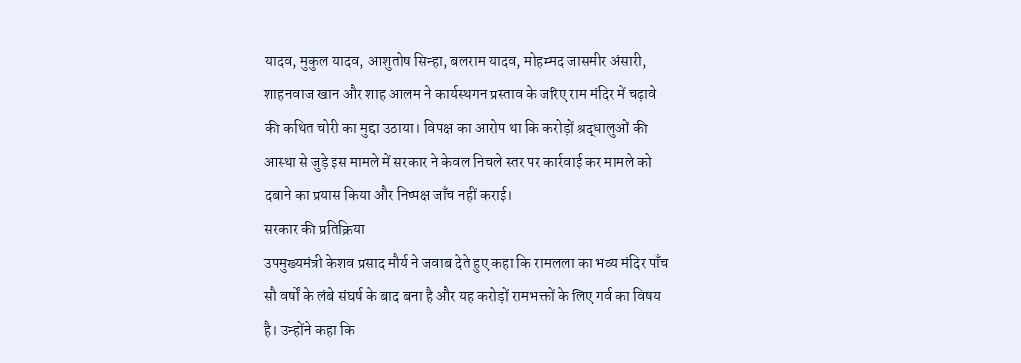यादव, मुकुल यादव, आशुतोष सिन्हा, बलराम यादव, मोहम्मद जासमीर अंसारी, शाहनवाज खान और शाह आलम ने कार्यस्थगन प्रस्ताव के जरिए राम मंदिर में चढ़ावे की कथित चोरी का मुद्दा उठाया। विपक्ष का आरोप था कि करोड़ों श्रद्धालुओं की आस्था से जुड़े इस मामले में सरकार ने केवल निचले स्तर पर कार्रवाई कर मामले को दबाने का प्रयास किया और निष्पक्ष जाँच नहीं कराई।
सरकार की प्रतिक्रिया
उपमुख्यमंत्री केशव प्रसाद मौर्य ने जवाब देते हुए कहा कि रामलला का भव्य मंदिर पाँच सौ वर्षों के लंबे संघर्ष के बाद बना है और यह करोड़ों रामभक्तों के लिए गर्व का विषय है। उन्होंने कहा कि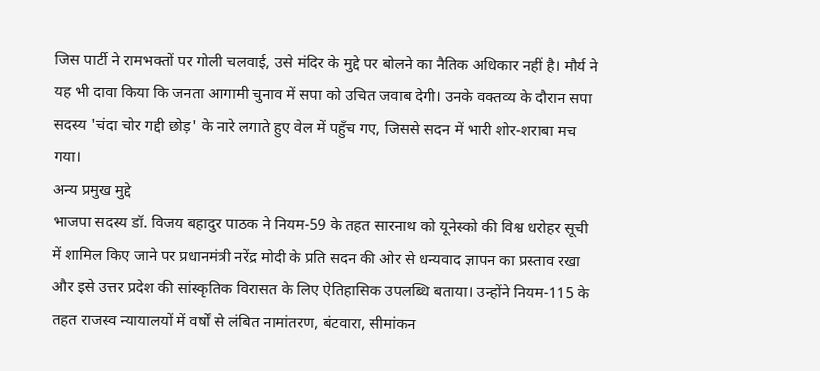जिस पार्टी ने रामभक्तों पर गोली चलवाई, उसे मंदिर के मुद्दे पर बोलने का नैतिक अधिकार नहीं है। मौर्य ने यह भी दावा किया कि जनता आगामी चुनाव में सपा को उचित जवाब देगी। उनके वक्तव्य के दौरान सपा सदस्य 'चंदा चोर गद्दी छोड़' के नारे लगाते हुए वेल में पहुँच गए, जिससे सदन में भारी शोर-शराबा मच गया।
अन्य प्रमुख मुद्दे
भाजपा सदस्य डॉ. विजय बहादुर पाठक ने नियम-59 के तहत सारनाथ को यूनेस्को की विश्व धरोहर सूची में शामिल किए जाने पर प्रधानमंत्री नरेंद्र मोदी के प्रति सदन की ओर से धन्यवाद ज्ञापन का प्रस्ताव रखा और इसे उत्तर प्रदेश की सांस्कृतिक विरासत के लिए ऐतिहासिक उपलब्धि बताया। उन्होंने नियम-115 के तहत राजस्व न्यायालयों में वर्षों से लंबित नामांतरण, बंटवारा, सीमांकन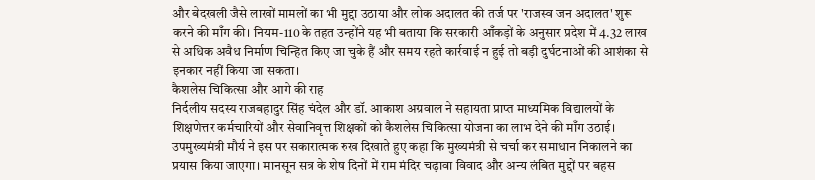और बेदखली जैसे लाखों मामलों का भी मुद्दा उठाया और लोक अदालत की तर्ज पर 'राजस्व जन अदालत' शुरू करने की माँग की। नियम-110 के तहत उन्होंने यह भी बताया कि सरकारी आँकड़ों के अनुसार प्रदेश में 4.32 लाख से अधिक अवैध निर्माण चिन्हित किए जा चुके हैं और समय रहते कार्रवाई न हुई तो बड़ी दुर्घटनाओं की आशंका से इनकार नहीं किया जा सकता।
कैशलेस चिकित्सा और आगे की राह
निर्दलीय सदस्य राजबहादुर सिंह चंदेल और डॉ. आकाश अग्रवाल ने सहायता प्राप्त माध्यमिक विद्यालयों के शिक्षणेत्तर कर्मचारियों और सेवानिवृत्त शिक्षकों को कैशलेस चिकित्सा योजना का लाभ देने की माँग उठाई। उपमुख्यमंत्री मौर्य ने इस पर सकारात्मक रुख दिखाते हुए कहा कि मुख्यमंत्री से चर्चा कर समाधान निकालने का प्रयास किया जाएगा। मानसून सत्र के शेष दिनों में राम मंदिर चढ़ावा विवाद और अन्य लंबित मुद्दों पर बहस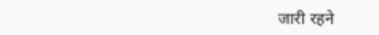जारी रहने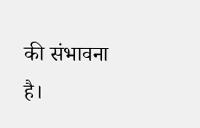की संभावना है।